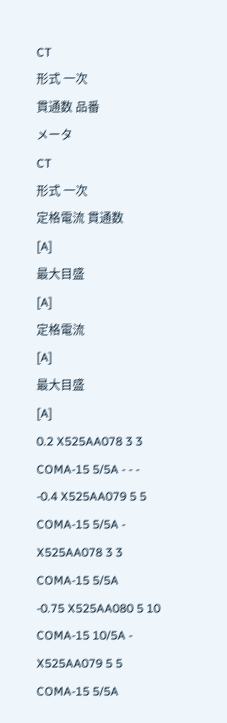CT
形式 一次
貫通数 品番
メータ
CT
形式 一次
定格電流 貫通数
[A]
最大目盛
[A]
定格電流
[A]
最大目盛
[A]
0.2 X525AA078 3 3 COMA-15 5/5A - - -
-0.4 X525AA079 5 5 COMA-15 5/5A - X525AA078 3 3 COMA-15 5/5A
-0.75 X525AA080 5 10 COMA-15 10/5A - X525AA079 5 5 COMA-15 5/5A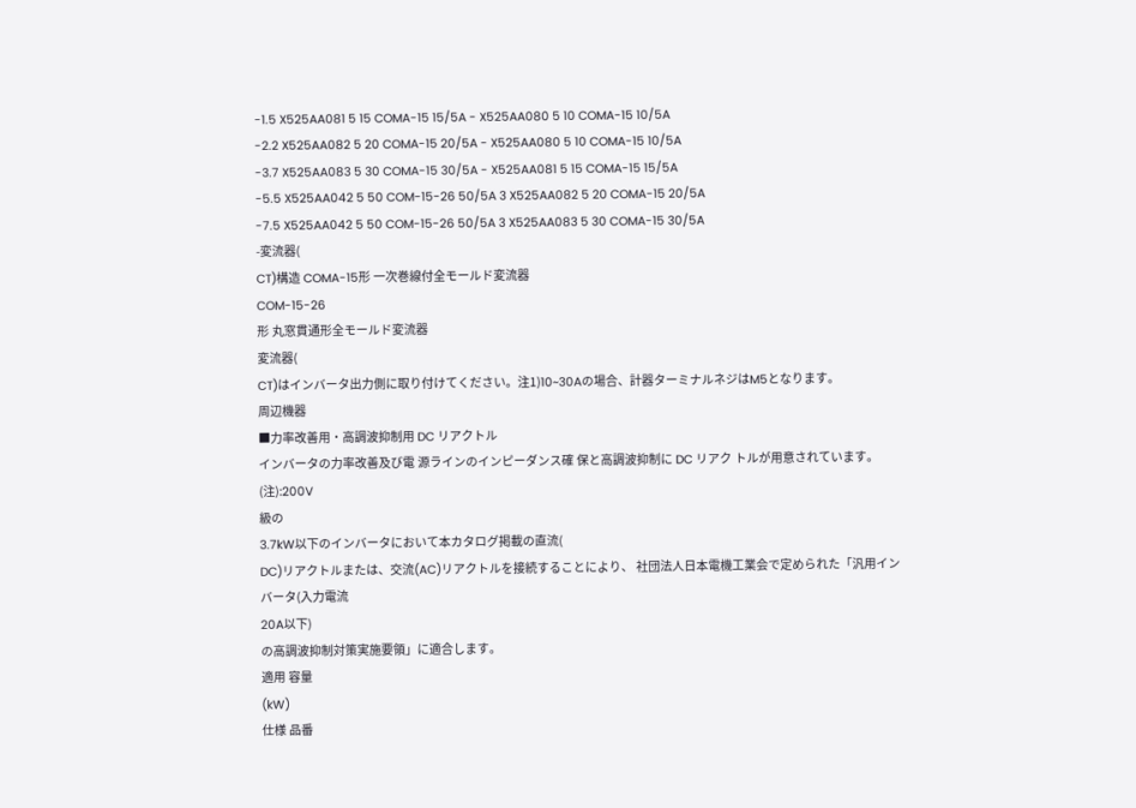-1.5 X525AA081 5 15 COMA-15 15/5A - X525AA080 5 10 COMA-15 10/5A
-2.2 X525AA082 5 20 COMA-15 20/5A - X525AA080 5 10 COMA-15 10/5A
-3.7 X525AA083 5 30 COMA-15 30/5A - X525AA081 5 15 COMA-15 15/5A
-5.5 X525AA042 5 50 COM-15-26 50/5A 3 X525AA082 5 20 COMA-15 20/5A
-7.5 X525AA042 5 50 COM-15-26 50/5A 3 X525AA083 5 30 COMA-15 30/5A
-変流器(
CT)構造 COMA-15形 一次巻線付全モールド変流器
COM-15-26
形 丸窓貫通形全モールド変流器
変流器(
CT)はインバータ出力側に取り付けてください。注1)10~30Aの場合、計器ターミナルネジはM5となります。
周辺機器
■力率改善用・高調波抑制用 DC リアクトル
インバータの力率改善及び電 源ラインのインピーダンス確 保と高調波抑制に DC リアク トルが用意されています。
(注):200V
級の
3.7kW以下のインバータにおいて本カタログ掲載の直流(
DC)リアクトルまたは、交流(AC)リアクトルを接続することにより、 社団法人日本電機工業会で定められた「汎用インバータ(入力電流
20A以下)
の高調波抑制対策実施要領」に適合します。
適用 容量
(kW)
仕様 品番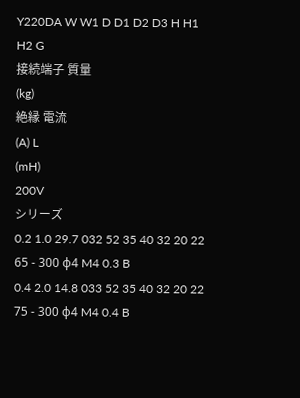Y220DA W W1 D D1 D2 D3 H H1 H2 G
接続端子 質量
(kg)
絶縁 電流
(A) L
(mH)
200V
シリーズ
0.2 1.0 29.7 032 52 35 40 32 20 22 65 - 300 φ4 M4 0.3 B
0.4 2.0 14.8 033 52 35 40 32 20 22 75 - 300 φ4 M4 0.4 B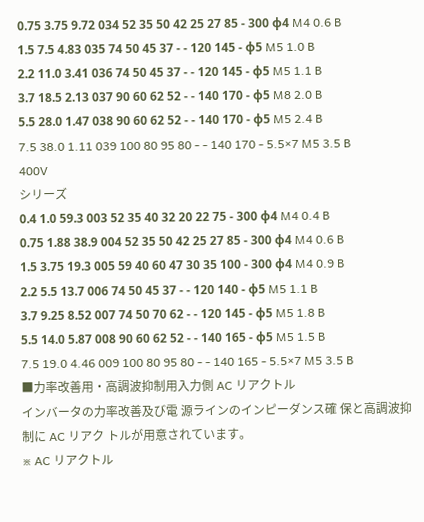0.75 3.75 9.72 034 52 35 50 42 25 27 85 - 300 φ4 M4 0.6 B
1.5 7.5 4.83 035 74 50 45 37 - - 120 145 - φ5 M5 1.0 B
2.2 11.0 3.41 036 74 50 45 37 - - 120 145 - φ5 M5 1.1 B
3.7 18.5 2.13 037 90 60 62 52 - - 140 170 - φ5 M8 2.0 B
5.5 28.0 1.47 038 90 60 62 52 - - 140 170 - φ5 M5 2.4 B
7.5 38.0 1.11 039 100 80 95 80 - - 140 170 - 5.5×7 M5 3.5 B
400V
シリーズ
0.4 1.0 59.3 003 52 35 40 32 20 22 75 - 300 φ4 M4 0.4 B
0.75 1.88 38.9 004 52 35 50 42 25 27 85 - 300 φ4 M4 0.6 B
1.5 3.75 19.3 005 59 40 60 47 30 35 100 - 300 φ4 M4 0.9 B
2.2 5.5 13.7 006 74 50 45 37 - - 120 140 - φ5 M5 1.1 B
3.7 9.25 8.52 007 74 50 70 62 - - 120 145 - φ5 M5 1.8 B
5.5 14.0 5.87 008 90 60 62 52 - - 140 165 - φ5 M5 1.5 B
7.5 19.0 4.46 009 100 80 95 80 - - 140 165 - 5.5×7 M5 3.5 B
■力率改善用・高調波抑制用入力側 AC リアクトル
インバータの力率改善及び電 源ラインのインピーダンス確 保と高調波抑制に AC リアク トルが用意されています。
※ AC リアクトル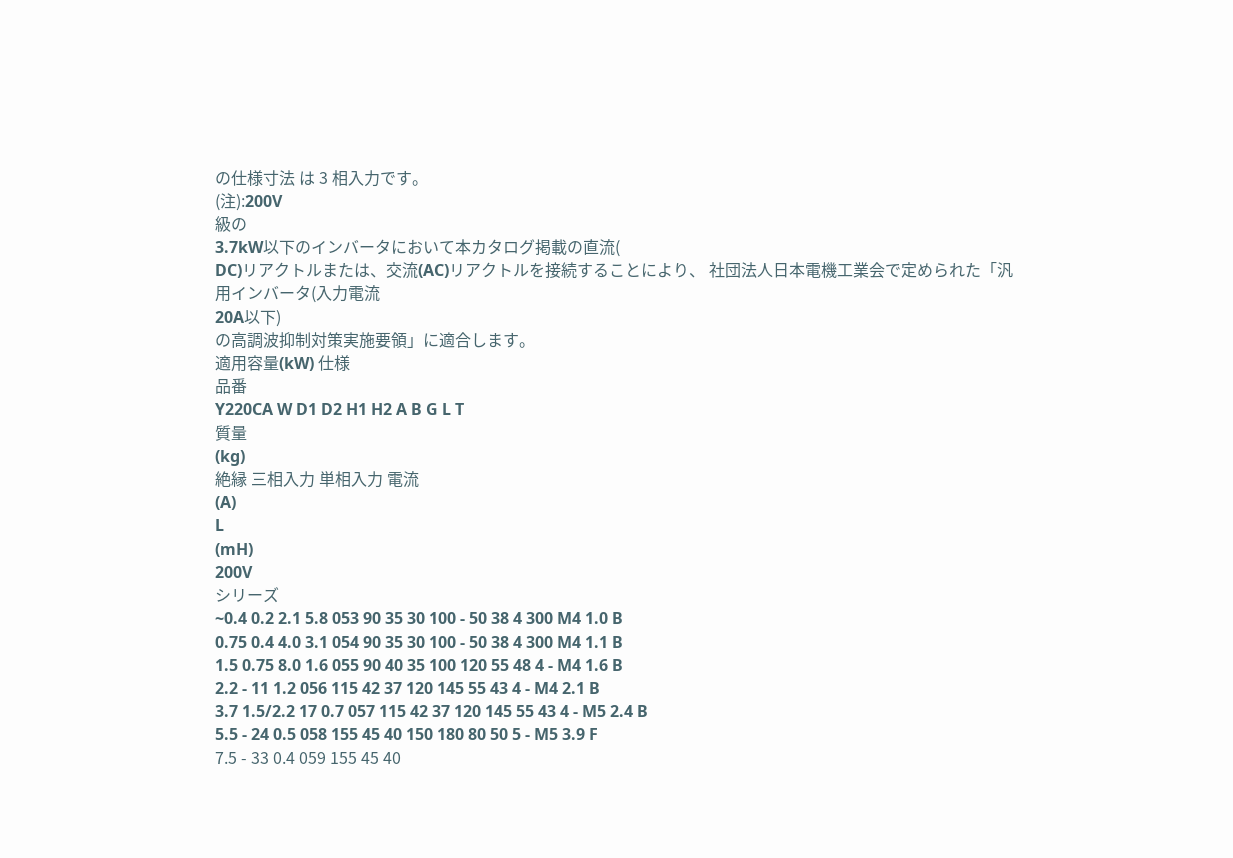の仕様寸法 は 3 相入力です。
(注):200V
級の
3.7kW以下のインバータにおいて本カタログ掲載の直流(
DC)リアクトルまたは、交流(AC)リアクトルを接続することにより、 社団法人日本電機工業会で定められた「汎用インバータ(入力電流
20A以下)
の高調波抑制対策実施要領」に適合します。
適用容量(kW) 仕様
品番
Y220CA W D1 D2 H1 H2 A B G L T
質量
(kg)
絶縁 三相入力 単相入力 電流
(A)
L
(mH)
200V
シリーズ
~0.4 0.2 2.1 5.8 053 90 35 30 100 - 50 38 4 300 M4 1.0 B
0.75 0.4 4.0 3.1 054 90 35 30 100 - 50 38 4 300 M4 1.1 B
1.5 0.75 8.0 1.6 055 90 40 35 100 120 55 48 4 - M4 1.6 B
2.2 - 11 1.2 056 115 42 37 120 145 55 43 4 - M4 2.1 B
3.7 1.5/2.2 17 0.7 057 115 42 37 120 145 55 43 4 - M5 2.4 B
5.5 - 24 0.5 058 155 45 40 150 180 80 50 5 - M5 3.9 F
7.5 - 33 0.4 059 155 45 40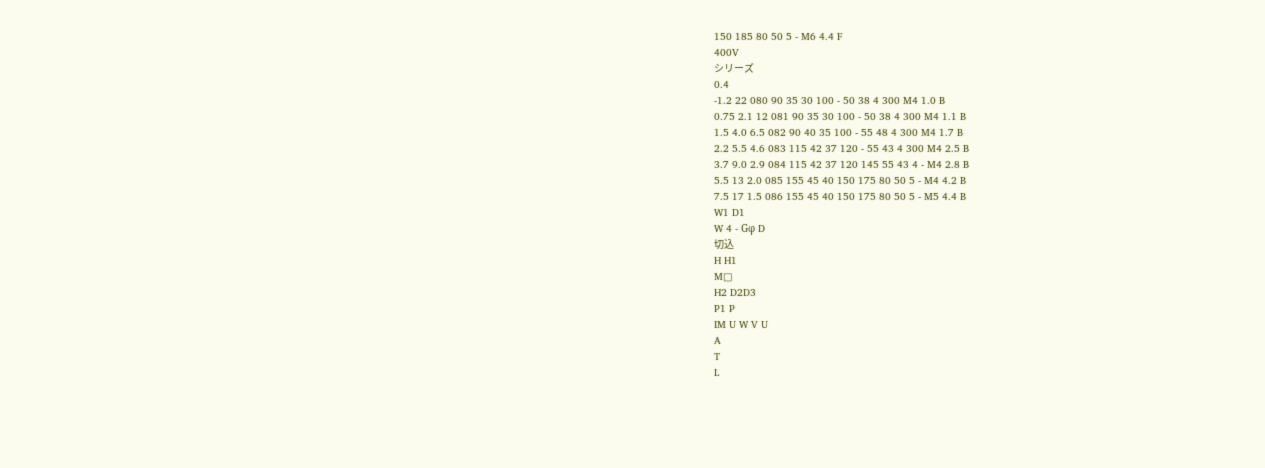150 185 80 50 5 - M6 4.4 F
400V
シリーズ
0.4
-1.2 22 080 90 35 30 100 - 50 38 4 300 M4 1.0 B
0.75 2.1 12 081 90 35 30 100 - 50 38 4 300 M4 1.1 B
1.5 4.0 6.5 082 90 40 35 100 - 55 48 4 300 M4 1.7 B
2.2 5.5 4.6 083 115 42 37 120 - 55 43 4 300 M4 2.5 B
3.7 9.0 2.9 084 115 42 37 120 145 55 43 4 - M4 2.8 B
5.5 13 2.0 085 155 45 40 150 175 80 50 5 - M4 4.2 B
7.5 17 1.5 086 155 45 40 150 175 80 50 5 - M5 4.4 B
W1 D1
W 4 - Gφ D
切込
H H1
M□
H2 D2D3
P1 P
IM U W V U
A
T
L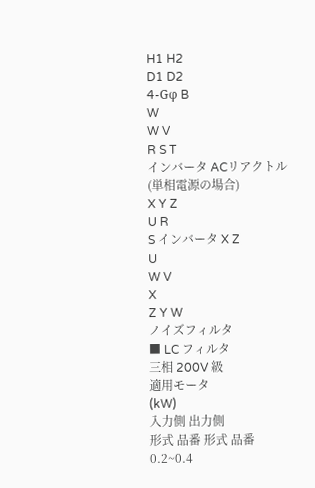H1 H2
D1 D2
4-Gφ B
W
W V
R S T
インバータ ACリアクトル
(単相電源の場合)
X Y Z
U R
S インバータ X Z
U
W V
X
Z Y W
ノイズフィルタ
■ LC フィルタ
三相 200V 級
適用モータ
(kW)
入力側 出力側
形式 品番 形式 品番
0.2~0.4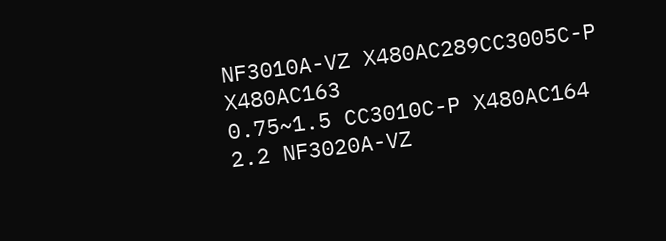NF3010A-VZ X480AC289CC3005C-P X480AC163
0.75~1.5 CC3010C-P X480AC164
2.2 NF3020A-VZ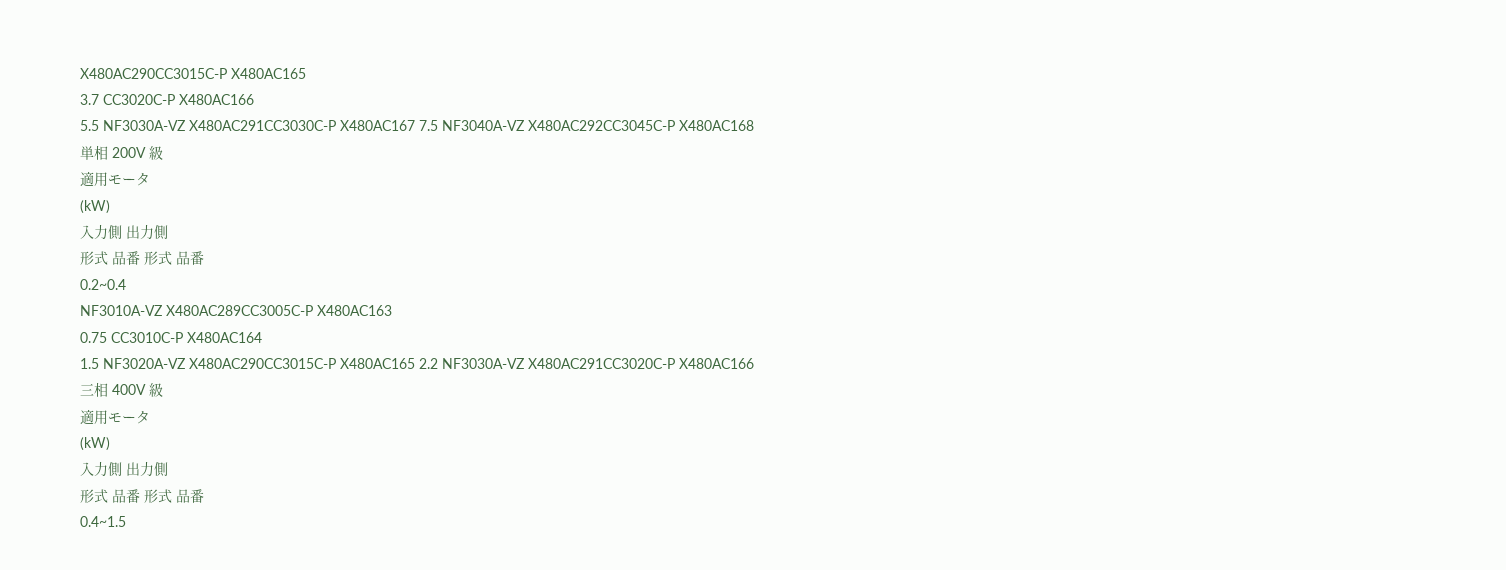X480AC290CC3015C-P X480AC165
3.7 CC3020C-P X480AC166
5.5 NF3030A-VZ X480AC291CC3030C-P X480AC167 7.5 NF3040A-VZ X480AC292CC3045C-P X480AC168
単相 200V 級
適用モータ
(kW)
入力側 出力側
形式 品番 形式 品番
0.2~0.4
NF3010A-VZ X480AC289CC3005C-P X480AC163
0.75 CC3010C-P X480AC164
1.5 NF3020A-VZ X480AC290CC3015C-P X480AC165 2.2 NF3030A-VZ X480AC291CC3020C-P X480AC166
三相 400V 級
適用モータ
(kW)
入力側 出力側
形式 品番 形式 品番
0.4~1.5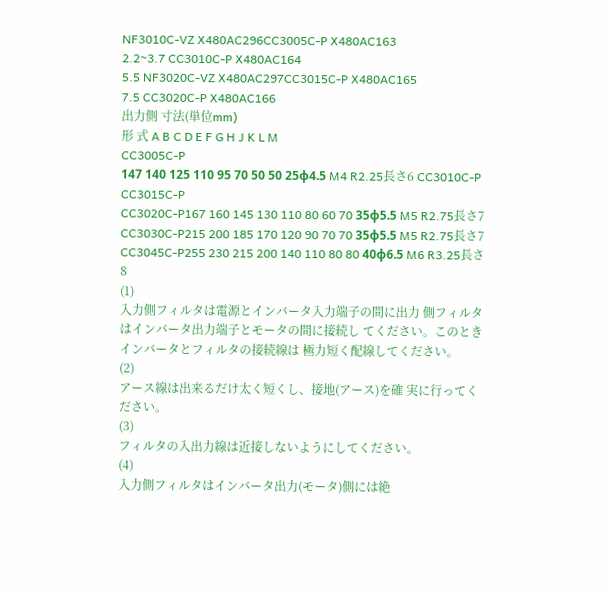NF3010C-VZ X480AC296CC3005C-P X480AC163
2.2~3.7 CC3010C-P X480AC164
5.5 NF3020C-VZ X480AC297CC3015C-P X480AC165
7.5 CC3020C-P X480AC166
出力側 寸法(単位mm)
形 式 A B C D E F G H J K L M
CC3005C-P
147 140 125 110 95 70 50 50 25φ4.5 M4 R2.25長さ6 CC3010C-P
CC3015C-P
CC3020C-P167 160 145 130 110 80 60 70 35φ5.5 M5 R2.75長さ7 CC3030C-P215 200 185 170 120 90 70 70 35φ5.5 M5 R2.75長さ7 CC3045C-P255 230 215 200 140 110 80 80 40φ6.5 M6 R3.25長さ8
(1)
入力側フィルタは電源とインバータ入力端子の間に出力 側フィルタはインバータ出力端子とモータの間に接続し てください。このときインバータとフィルタの接続線は 極力短く配線してください。
(2)
アース線は出来るだけ太く短くし、接地(アース)を確 実に行ってください。
(3)
フィルタの入出力線は近接しないようにしてください。
(4)
入力側フィルタはインバータ出力(モータ)側には絶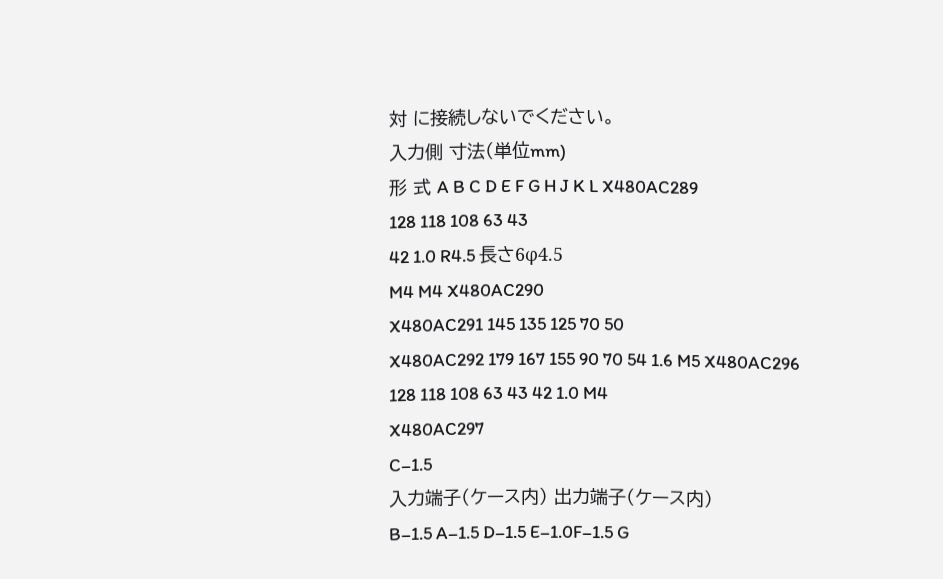対 に接続しないでください。
入力側 寸法(単位mm)
形 式 A B C D E F G H J K L X480AC289
128 118 108 63 43
42 1.0 R4.5 長さ6φ4.5
M4 M4 X480AC290
X480AC291 145 135 125 70 50
X480AC292 179 167 155 90 70 54 1.6 M5 X480AC296
128 118 108 63 43 42 1.0 M4
X480AC297
C–1.5
入力端子(ケース内) 出力端子(ケース内)
B–1.5 A–1.5 D–1.5 E–1.0F–1.5 G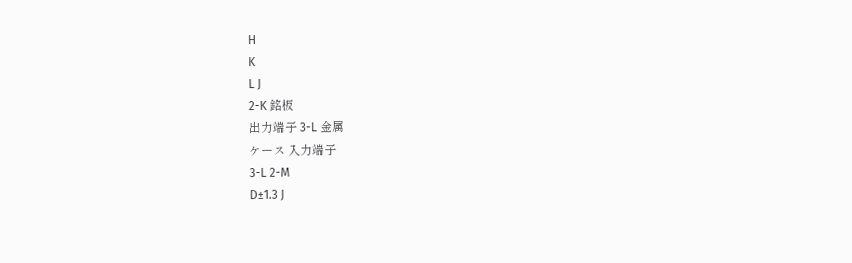H
K
L J
2-K 銘板
出力端子 3-L 金属
ケース 入力端子
3-L 2-M
D±1.3 J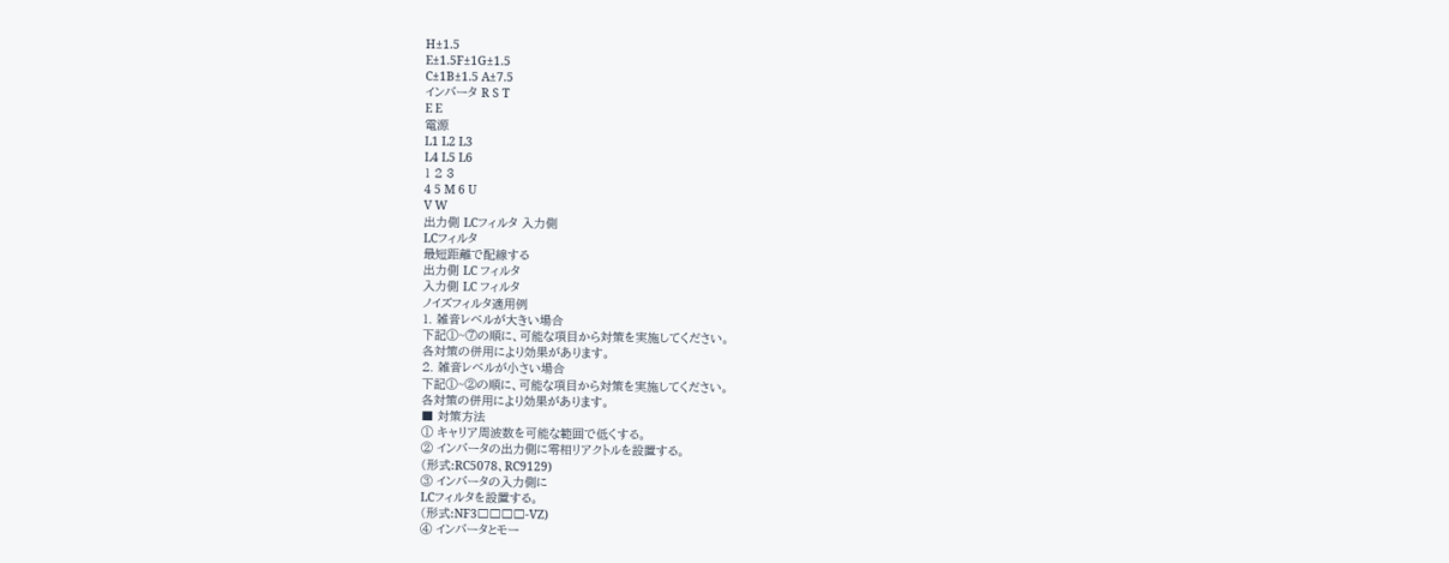H±1.5
E±1.5F±1G±1.5
C±1B±1.5 A±7.5
インバータ R S T
E E
電源
L1 L2 L3
L4 L5 L6
1 2 3
4 5 M 6 U
V W
出力側 LCフィルタ 入力側
LCフィルタ
最短距離で配線する
出力側 LC フィルタ
入力側 LC フィルタ
ノイズフィルタ適用例
1. 雑音レベルが大きい場合
下記①~⑦の順に、可能な項目から対策を実施してください。
各対策の併用により効果があります。
2. 雑音レベルが小さい場合
下記①~②の順に、可能な項目から対策を実施してください。
各対策の併用により効果があります。
■ 対策方法
① キャリア周波数を可能な範囲で低くする。
② インバータの出力側に零相リアクトルを設置する。
(形式:RC5078、RC9129)
③ インバータの入力側に
LCフィルタを設置する。
(形式:NF3□□□□-VZ)
④ インバータとモー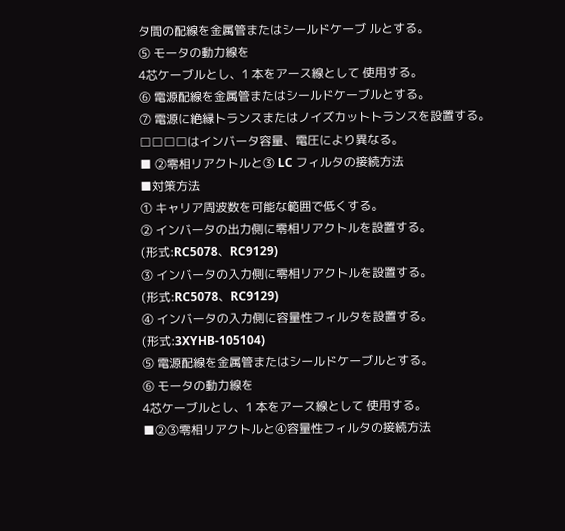タ間の配線を金属管またはシールドケーブ ルとする。
⑤ モータの動力線を
4芯ケーブルとし、1 本をアース線として 使用する。
⑥ 電源配線を金属管またはシールドケーブルとする。
⑦ 電源に絶縁トランスまたはノイズカットトランスを設置する。
□□□□はインバータ容量、電圧により異なる。
■ ②零相リアクトルと③ LC フィルタの接続方法
■対策方法
① キャリア周波数を可能な範囲で低くする。
② インバータの出力側に零相リアクトルを設置する。
(形式:RC5078、RC9129)
③ インバータの入力側に零相リアクトルを設置する。
(形式:RC5078、RC9129)
④ インバータの入力側に容量性フィルタを設置する。
(形式:3XYHB-105104)
⑤ 電源配線を金属管またはシールドケーブルとする。
⑥ モータの動力線を
4芯ケーブルとし、1 本をアース線として 使用する。
■②③零相リアクトルと④容量性フィルタの接続方法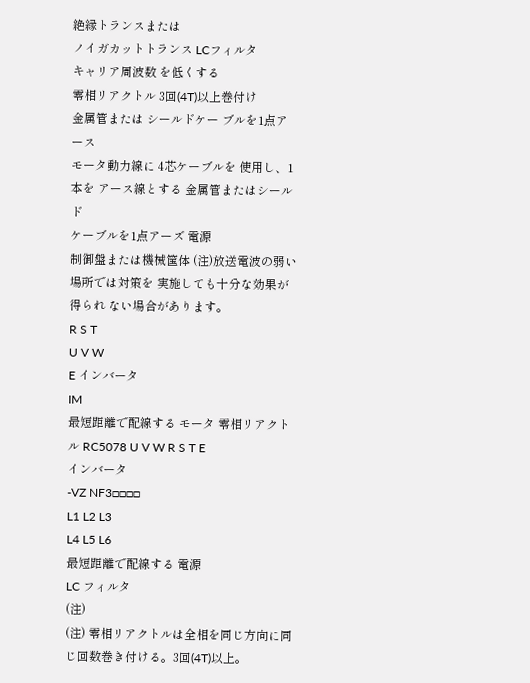絶縁トランスまたは
ノイガカットトランス LCフィルタ
キャリア周波数 を低くする
零相リアクトル 3回(4T)以上巻付け
金属管または シールドケー ブルを1点ア ース
モータ動力線に 4芯ケーブルを 使用し、1本を アース線とする 金属管またはシールド
ケーブルを1点アーズ 電源
制御盤または機械筺体 (注)放送電波の弱い場所では対策を 実施しても十分な効果が得られ ない場合があります。
R S T
U V W
E インバータ
IM
最短距離で配線する モータ 零相リアクトル RC5078 U V W R S T E
インバータ
-VZ NF3□□□□
L1 L2 L3
L4 L5 L6
最短距離で配線する 電源
LC フィルタ
(注)
(注) 零相リアクトルは全相を同じ方向に同じ回数巻き付ける。3回(4T)以上。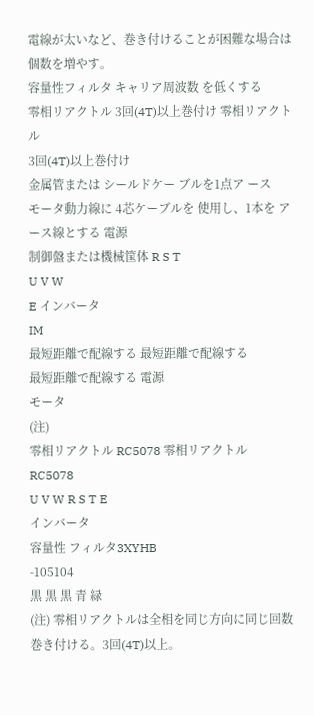電線が太いなど、巻き付けることが困難な場合は個数を増やす。
容量性フィルタ キャリア周波数 を低くする
零相リアクトル 3回(4T)以上巻付け 零相リアクトル
3回(4T)以上巻付け
金属管または シールドケー ブルを1点ア ース
モータ動力線に 4芯ケーブルを 使用し、1本を アース線とする 電源
制御盤または機械筺体 R S T
U V W
E インバータ
IM
最短距離で配線する 最短距離で配線する
最短距離で配線する 電源
モータ
(注)
零相リアクトル RC5078 零相リアクトル
RC5078
U V W R S T E
インバータ
容量性 フィルタ3XYHB
-105104
黒 黒 黒 青 緑
(注) 零相リアクトルは全相を同じ方向に同じ回数巻き付ける。3回(4T)以上。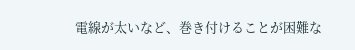電線が太いなど、巻き付けることが困難な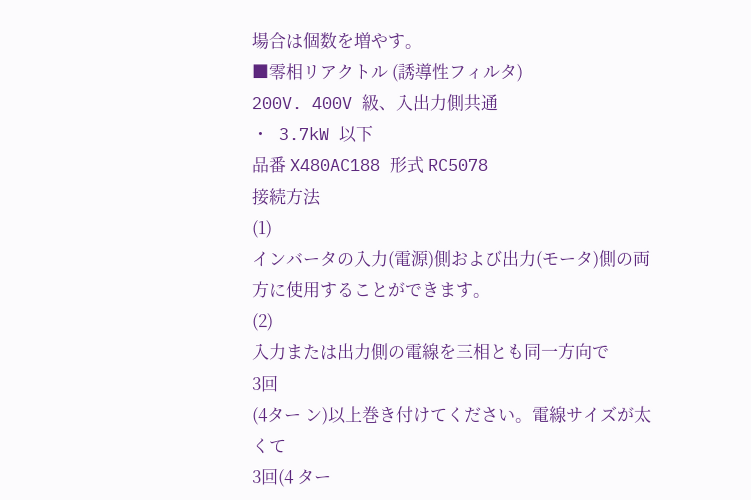場合は個数を増やす。
■零相リアクトル (誘導性フィルタ)
200V. 400V 級、入出力側共通
・ 3.7kW 以下
品番 X480AC188 形式 RC5078
接続方法
(1)
インバータの入力(電源)側および出力(モータ)側の両 方に使用することができます。
(2)
入力または出力側の電線を三相とも同一方向で
3回
(4ター ン)以上巻き付けてください。電線サイズが太くて
3回(4 ター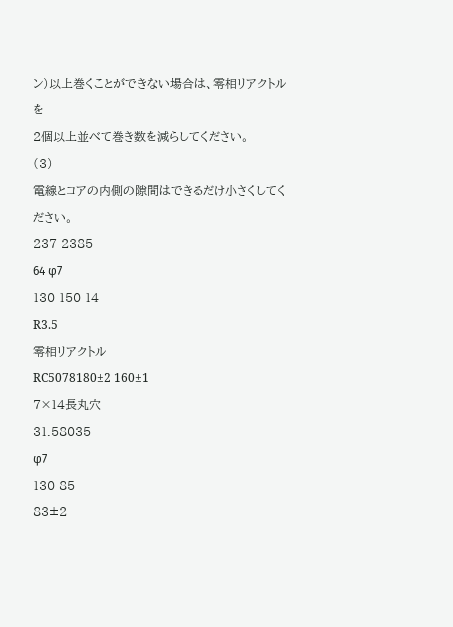ン)以上巻くことができない場合は、零相リアクトル を
2個以上並べて巻き数を減らしてください。
(3)
電線とコアの内側の隙間はできるだけ小さくしてください。
237 2385
64 φ7
130 150 14
R3.5
零相リアクトル
RC5078180±2 160±1
7×14長丸穴
31.58035
φ7
130 85
83±2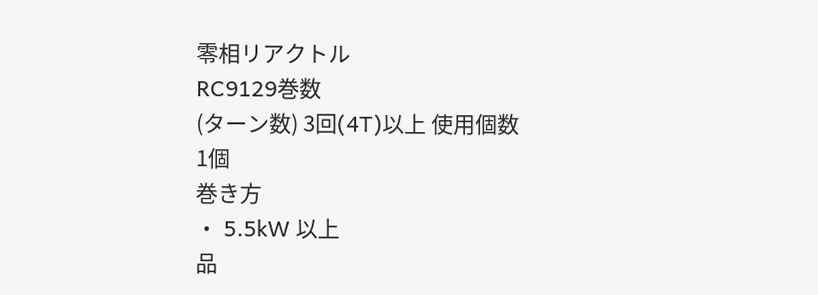零相リアクトル
RC9129巻数
(ターン数) 3回(4T)以上 使用個数
1個
巻き方
・ 5.5kW 以上
品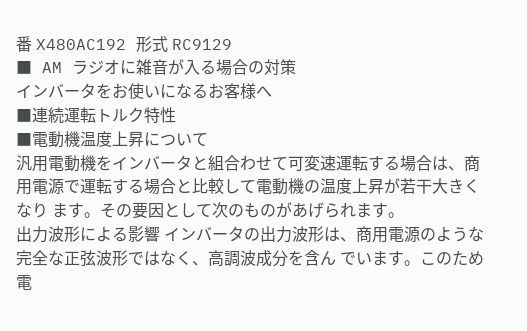番 X480AC192 形式 RC9129
■ AM ラジオに雑音が入る場合の対策
インバータをお使いになるお客様へ
■連続運転トルク特性
■電動機温度上昇について
汎用電動機をインバータと組合わせて可変速運転する場合は、商用電源で運転する場合と比較して電動機の温度上昇が若干大きくなり ます。その要因として次のものがあげられます。
出力波形による影響 インバータの出力波形は、商用電源のような完全な正弦波形ではなく、高調波成分を含ん でいます。このため電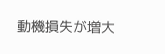動機損失が増大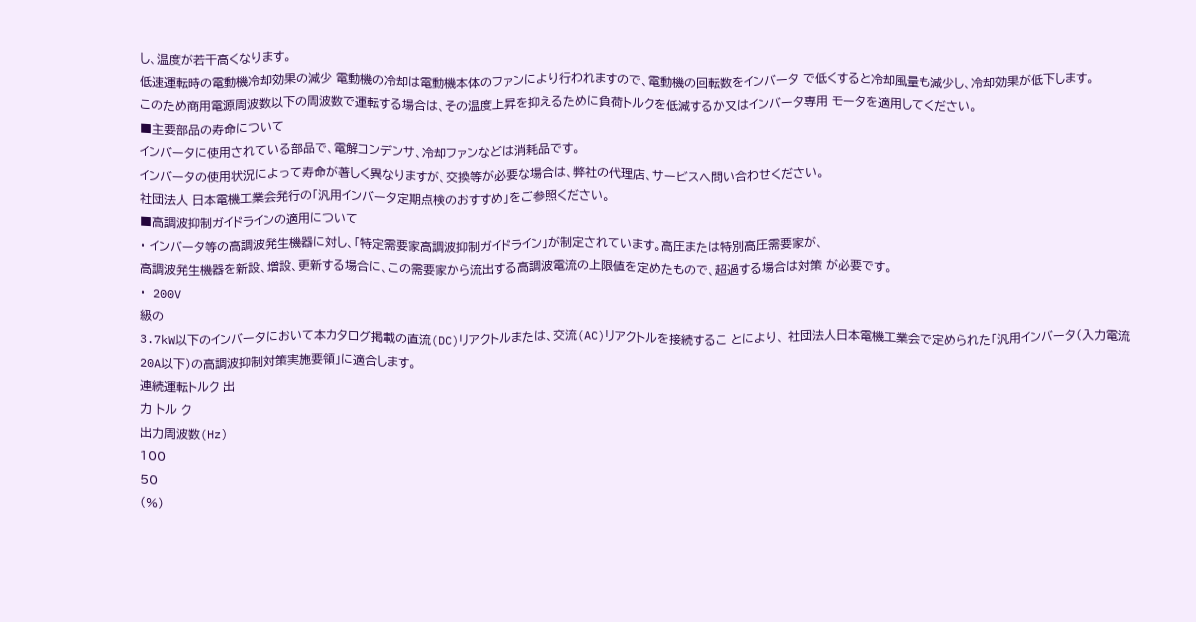し、温度が若干高くなります。
低速運転時の電動機冷却効果の減少 電動機の冷却は電動機本体のファンにより行われますので、電動機の回転数をインバータ で低くすると冷却風量も減少し、冷却効果が低下します。
このため商用電源周波数以下の周波数で運転する場合は、その温度上昇を抑えるために負荷トルクを低減するか又はインバータ専用 モータを適用してください。
■主要部品の寿命について
インバータに使用されている部品で、電解コンデンサ、冷却ファンなどは消耗品です。
インバータの使用状況によって寿命が著しく異なりますが、交換等が必要な場合は、弊社の代理店、サービスへ問い合わせください。
社団法人 日本電機工業会発行の「汎用インバータ定期点検のおすすめ」をご参照ください。
■高調波抑制ガイドラインの適用について
・ インバータ等の高調波発生機器に対し、「特定需要家高調波抑制ガイドライン」が制定されています。高圧または特別高圧需要家が、
高調波発生機器を新設、増設、更新する場合に、この需要家から流出する高調波電流の上限値を定めたもので、超過する場合は対策 が必要です。
・ 200V
級の
3.7kW以下のインバータにおいて本カタログ掲載の直流(DC)リアクトルまたは、交流(AC)リアクトルを接続するこ とにより、 社団法人日本電機工業会で定められた「汎用インバータ(入力電流
20A以下)の高調波抑制対策実施要領」に適合します。
連続運転トルク 出
力 トル ク
出力周波数(Hz)
100
50
(%)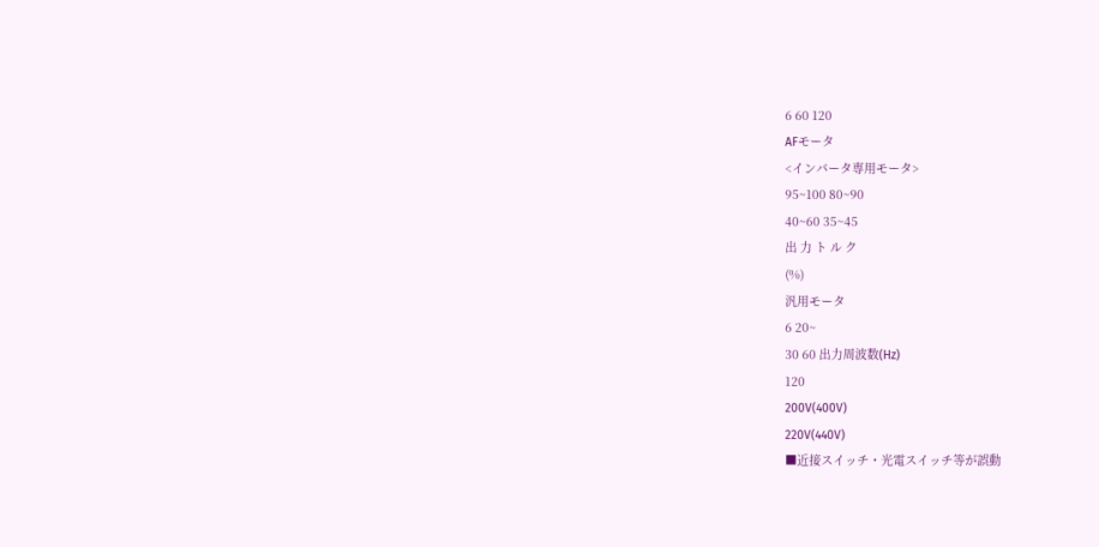6 60 120
AFモータ
<インバータ専用モータ>
95~100 80~90
40~60 35~45
出 力 ト ル ク
(%)
汎用モータ
6 20~
30 60 出力周波数(Hz)
120
200V(400V)
220V(440V)
■近接スイッチ・光電スイッチ等が誤動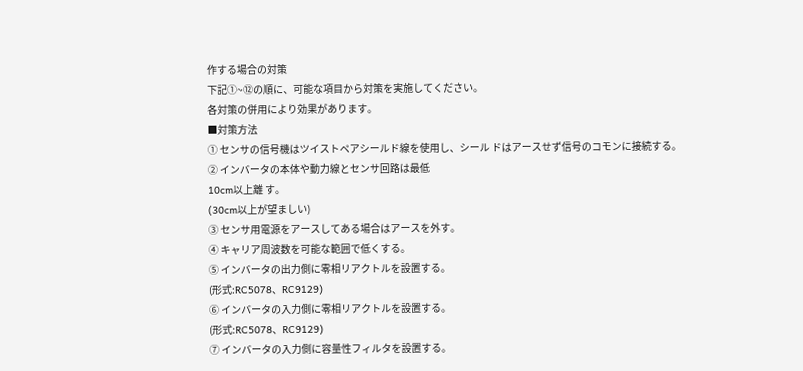作する場合の対策
下記①~⑫の順に、可能な項目から対策を実施してください。
各対策の併用により効果があります。
■対策方法
① センサの信号機はツイストペアシールド線を使用し、シール ドはアースせず信号のコモンに接続する。
② インバータの本体や動力線とセンサ回路は最低
10cm以上離 す。
(30cm以上が望ましい)
③ センサ用電源をアースしてある場合はアースを外す。
④ キャリア周波数を可能な範囲で低くする。
⑤ インバータの出力側に零相リアクトルを設置する。
(形式:RC5078、RC9129)
⑥ インバータの入力側に零相リアクトルを設置する。
(形式:RC5078、RC9129)
⑦ インバータの入力側に容量性フィルタを設置する。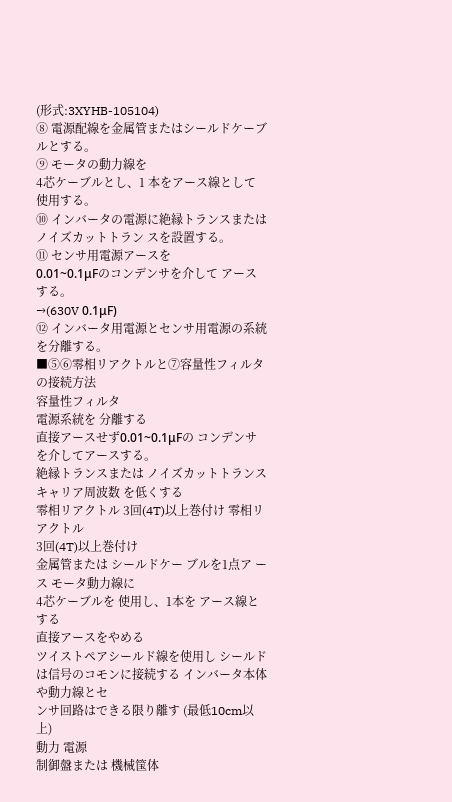(形式:3XYHB-105104)
⑧ 電源配線を金属管またはシールドケーブルとする。
⑨ モータの動力線を
4芯ケーブルとし、1 本をアース線として 使用する。
⑩ インバータの電源に絶縁トランスまたはノイズカットトラン スを設置する。
⑪ センサ用電源アースを
0.01~0.1μFのコンデンサを介して アースする。
→(630V 0.1μF)
⑫ インバータ用電源とセンサ用電源の系統を分離する。
■⑤⑥零相リアクトルと⑦容量性フィルタの接続方法
容量性フィルタ
電源系統を 分離する
直接アースせず0.01~0.1μFの コンデンサを介してアースする。
絶縁トランスまたは ノイズカットトランス
キャリア周波数 を低くする
零相リアクトル 3回(4T)以上巻付け 零相リアクトル
3回(4T)以上巻付け
金属管または シールドケー ブルを1点ア ース モータ動力線に
4芯ケーブルを 使用し、1本を アース線とする
直接アースをやめる
ツイストペアシールド線を使用し シールドは信号のコモンに接続する インバータ本体や動力線とセ
ンサ回路はできる限り離す (最低10cm以上)
動力 電源
制御盤または 機械筺体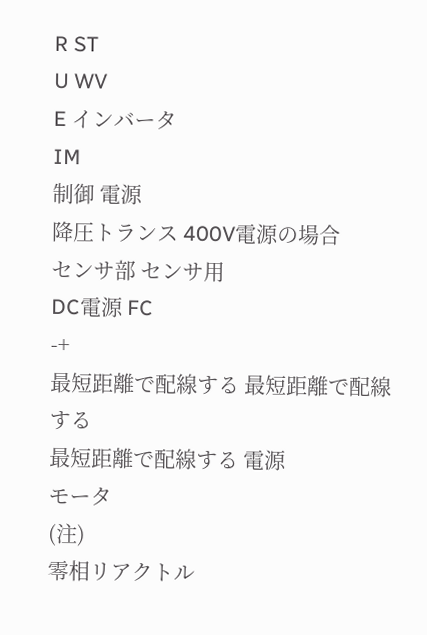R ST
U WV
E インバータ
IM
制御 電源
降圧トランス 400V電源の場合
センサ部 センサ用
DC電源 FC
-+
最短距離で配線する 最短距離で配線する
最短距離で配線する 電源
モータ
(注)
零相リアクトル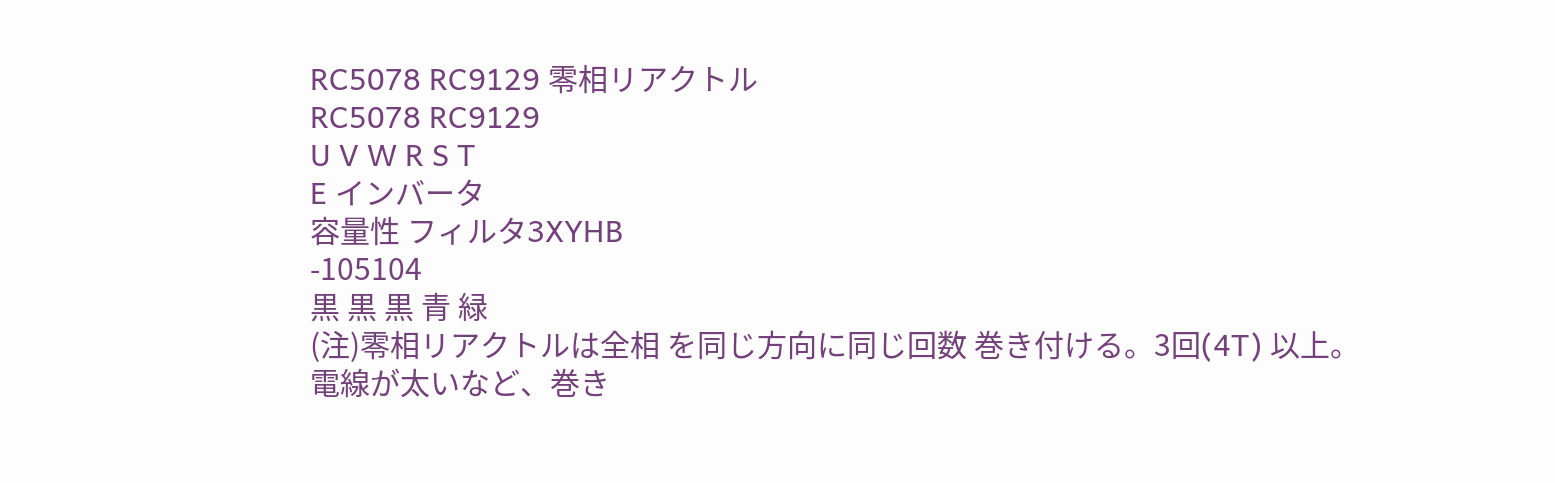RC5078 RC9129 零相リアクトル
RC5078 RC9129
U V W R S T
E インバータ
容量性 フィルタ3XYHB
-105104
黒 黒 黒 青 緑
(注)零相リアクトルは全相 を同じ方向に同じ回数 巻き付ける。3回(4T) 以上。
電線が太いなど、巻き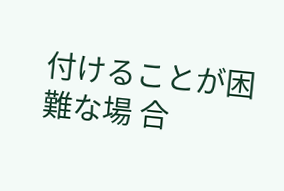付けることが困難な場 合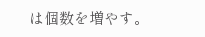は個数を増やす。